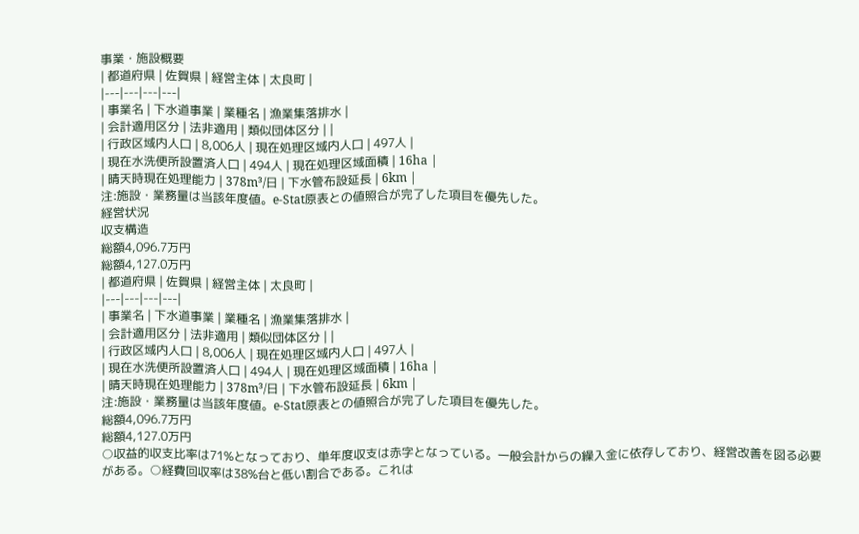事業・施設概要
| 都道府県 | 佐賀県 | 経営主体 | 太良町 |
|---|---|---|---|
| 事業名 | 下水道事業 | 業種名 | 漁業集落排水 |
| 会計適用区分 | 法非適用 | 類似団体区分 | |
| 行政区域内人口 | 8,006人 | 現在処理区域内人口 | 497人 |
| 現在水洗便所設置済人口 | 494人 | 現在処理区域面積 | 16ha |
| 晴天時現在処理能力 | 378m³/日 | 下水管布設延長 | 6km |
注:施設・業務量は当該年度値。e-Stat原表との値照合が完了した項目を優先した。
経営状況
収支構造
総額4,096.7万円
総額4,127.0万円
| 都道府県 | 佐賀県 | 経営主体 | 太良町 |
|---|---|---|---|
| 事業名 | 下水道事業 | 業種名 | 漁業集落排水 |
| 会計適用区分 | 法非適用 | 類似団体区分 | |
| 行政区域内人口 | 8,006人 | 現在処理区域内人口 | 497人 |
| 現在水洗便所設置済人口 | 494人 | 現在処理区域面積 | 16ha |
| 晴天時現在処理能力 | 378m³/日 | 下水管布設延長 | 6km |
注:施設・業務量は当該年度値。e-Stat原表との値照合が完了した項目を優先した。
総額4,096.7万円
総額4,127.0万円
○収益的収支比率は71%となっており、単年度収支は赤字となっている。一般会計からの繰入金に依存しており、経営改善を図る必要がある。○経費回収率は38%台と低い割合である。これは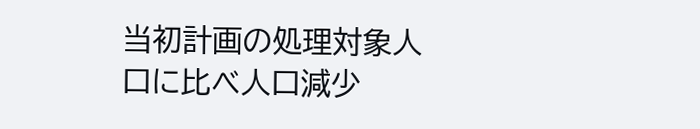当初計画の処理対象人口に比べ人口減少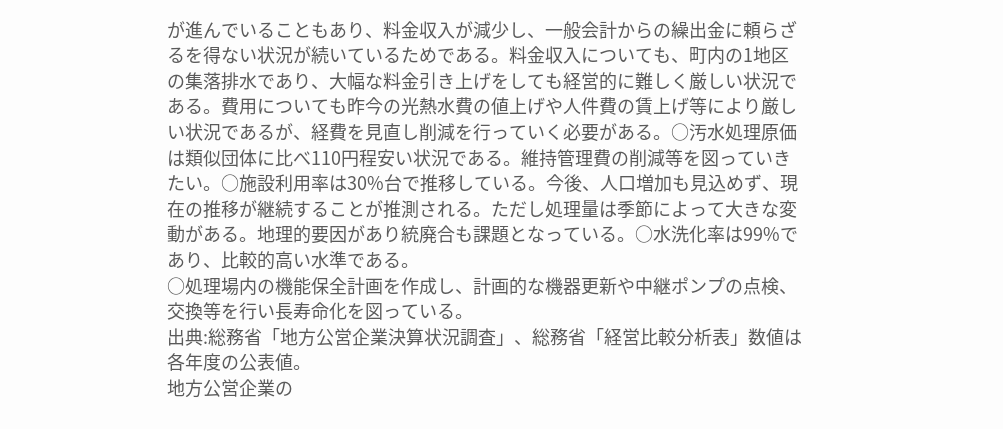が進んでいることもあり、料金収入が減少し、一般会計からの繰出金に頼らざるを得ない状況が続いているためである。料金収入についても、町内の1地区の集落排水であり、大幅な料金引き上げをしても経営的に難しく厳しい状況である。費用についても昨今の光熱水費の値上げや人件費の賃上げ等により厳しい状況であるが、経費を見直し削減を行っていく必要がある。○汚水処理原価は類似団体に比べ110円程安い状況である。維持管理費の削減等を図っていきたい。○施設利用率は30%台で推移している。今後、人口増加も見込めず、現在の推移が継続することが推測される。ただし処理量は季節によって大きな変動がある。地理的要因があり統廃合も課題となっている。○水洗化率は99%であり、比較的高い水準である。
○処理場内の機能保全計画を作成し、計画的な機器更新や中継ポンプの点検、交換等を行い長寿命化を図っている。
出典:総務省「地方公営企業決算状況調査」、総務省「経営比較分析表」数値は各年度の公表値。
地方公営企業の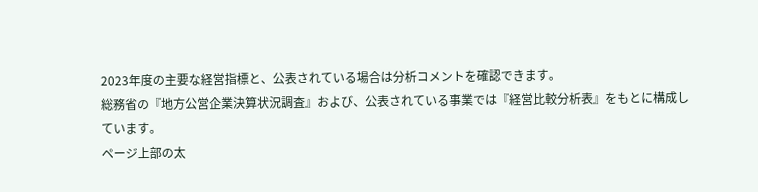2023年度の主要な経営指標と、公表されている場合は分析コメントを確認できます。
総務省の『地方公営企業決算状況調査』および、公表されている事業では『経営比較分析表』をもとに構成しています。
ページ上部の太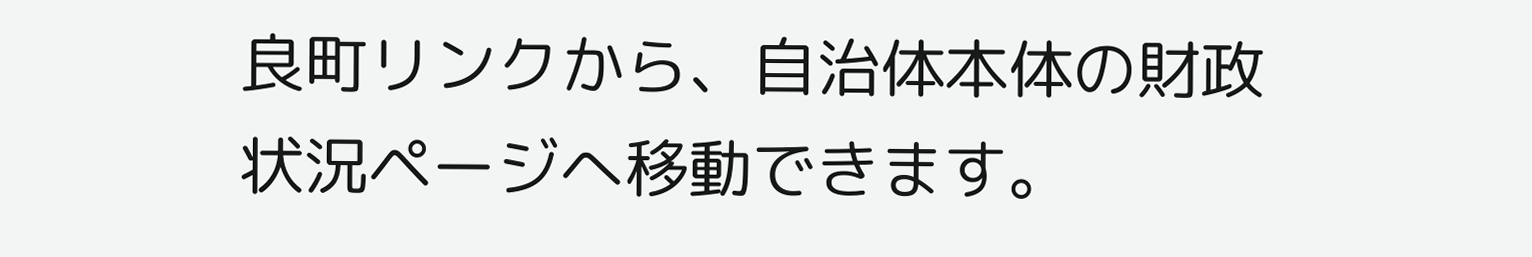良町リンクから、自治体本体の財政状況ページへ移動できます。